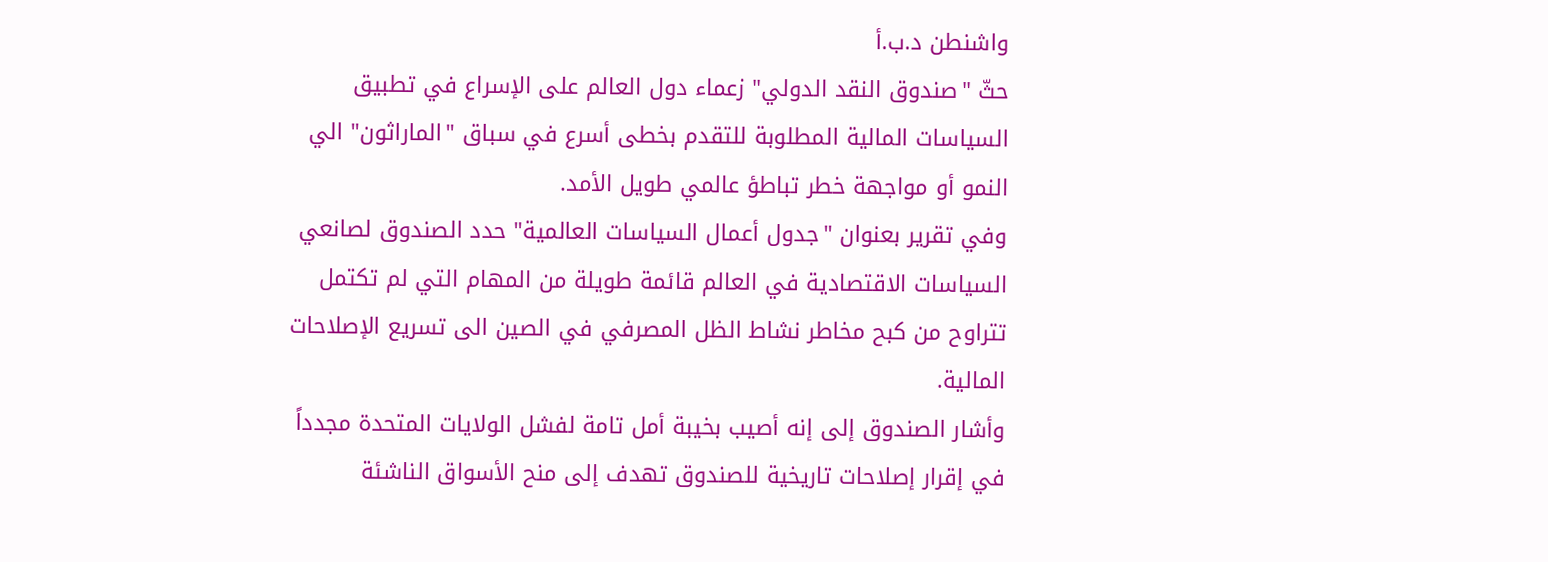واشنطن د.ب.أ
حثّ "صندوق النقد الدولي" زعماء دول العالم على الإسراع في تطبيق السياسات المالية المطلوبة للتقدم بخطى أسرع في سباق "الماراثون" الي النمو أو مواجهة خطر تباطؤ عالمي طويل الأمد.
وفي تقرير بعنوان "جدول أعمال السياسات العالمية" حدد الصندوق لصانعي السياسات الاقتصادية في العالم قائمة طويلة من المهام التي لم تكتمل تتراوح من كبح مخاطر نشاط الظل المصرفي في الصين الى تسريع الإصلاحات المالية.
وأشار الصندوق إلى إنه أصيب بخيبة أمل تامة لفشل الولايات المتحدة مجدداً في إقرار إصلاحات تاريخية للصندوق تهدف إلى منح الأسواق الناشئة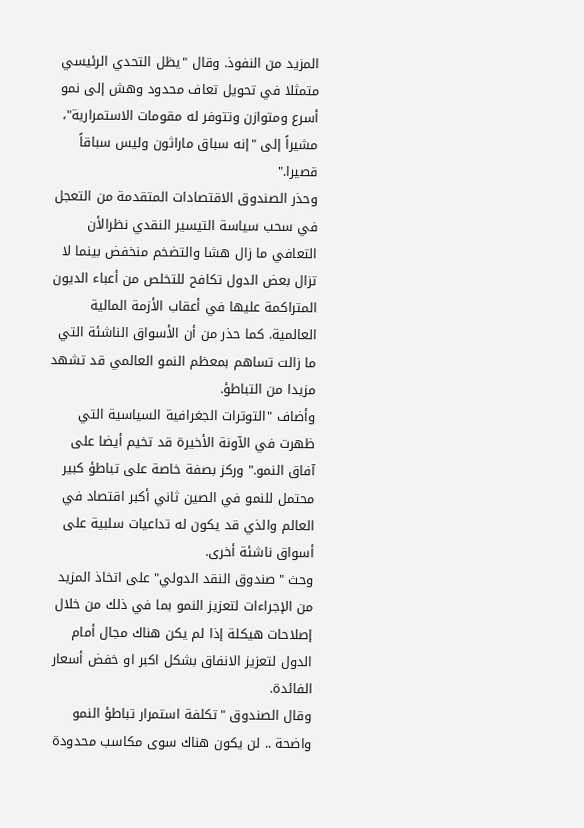المزيد من النفوذ. وقال "يظل التحدي الرئيسي متمثلا في تحويل تعاف محدود وهش إلى نمو أسرع ومتوازن وتتوفر له مقومات الاستمرارية"، مشيراً إلى "إنه سباق ماراثون وليس سباقاً قصيرا."
وحذر الصندوق الاقتصادات المتقدمة من التعجل في سحب سياسة التيسير النقدي نظرالأن التعافي ما زال هشا والتضخم منخفض بينما لا تزال بعض الدول تكافح للتخلص من أعباء الديون المتراكمة عليها في أعقاب الأزمة المالية العالمية. كما حذر من أن الأسواق الناشئة التي ما زالت تساهم بمعظم النمو العالمي قد تشهد مزيدا من التباطؤ.
وأضاف "التوترات الجغرافية السياسية التي ظهرت في الآونة الأخيرة قد تخيم أيضا على آفاق النمو." وركز بصفة خاصة على تباطؤ كبير محتمل للنمو في الصين ثاني أكبر اقتصاد في العالم والذي قد يكون له تداعيات سلبية على أسواق ناشئة أخرى.
وحث "صندوق النقد الدولي" على اتخاذ المزيد من الإجراءات لتعزيز النمو بما في ذلك من خلال إصلاحات هيكلة إذا لم يكن هناك مجال أمام الدول لتعزيز الانفاق بشكل اكبر او خفض أسعار الفائدة.
وقال الصندوق "تكلفة استمرار تباطؤ النمو واضحة .. لن يكون هناك سوى مكاسب محدودة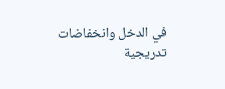في الدخل وانخفاضات تدريجية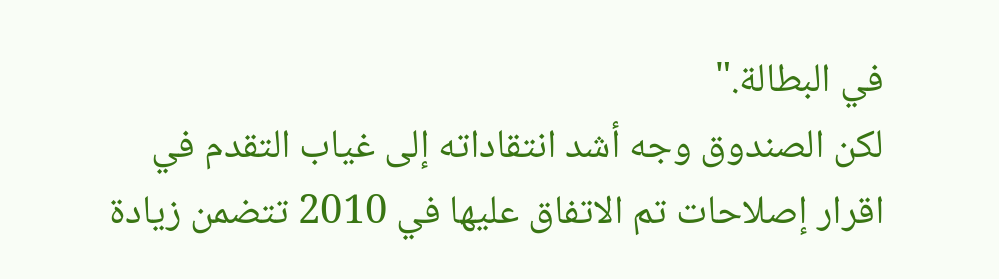في البطالة."
لكن الصندوق وجه أشد انتقاداته إلى غياب التقدم في اقرار إصلاحات تم الاتفاق عليها في 2010 تتضمن زيادة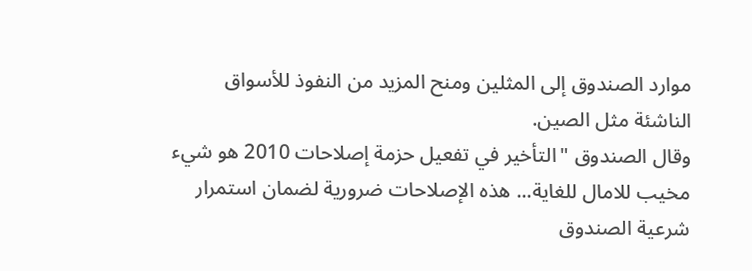موارد الصندوق إلى المثلين ومنح المزيد من النفوذ للأسواق الناشئة مثل الصين.
وقال الصندوق "التأخير في تفعيل حزمة إصلاحات 2010 هو شيء مخيب للامال للغاية... هذه الإصلاحات ضرورية لضمان استمرار شرعية الصندوق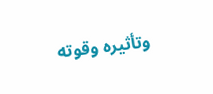وتأثيره وقوته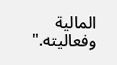المالية وفعاليته."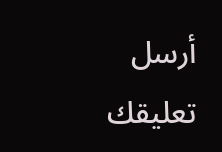أرسل تعليقك